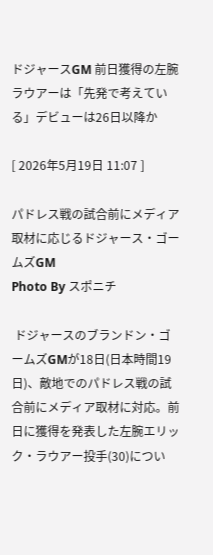ドジャースGM 前日獲得の左腕ラウアーは「先発で考えている」デビューは26日以降か

[ 2026年5月19日 11:07 ]

パドレス戦の試合前にメディア取材に応じるドジャース・ゴームズGM
Photo By スポニチ

 ドジャースのブランドン・ゴームズGMが18日(日本時間19日)、敵地でのパドレス戦の試合前にメディア取材に対応。前日に獲得を発表した左腕エリック・ラウアー投手(30)につい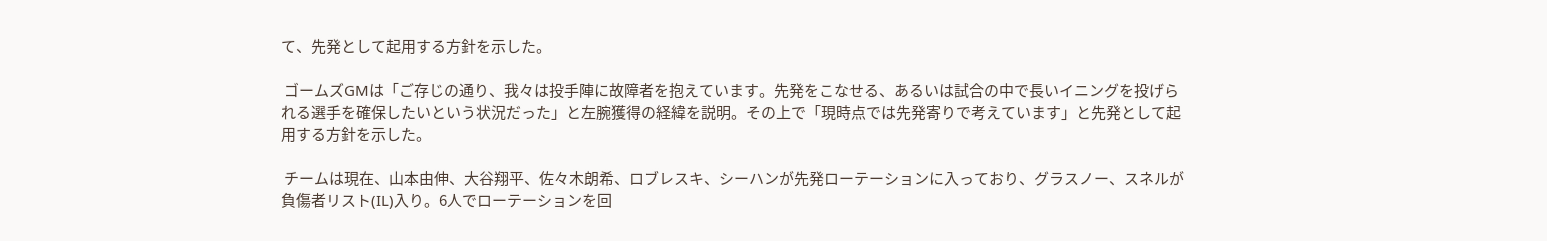て、先発として起用する方針を示した。

 ゴームズGMは「ご存じの通り、我々は投手陣に故障者を抱えています。先発をこなせる、あるいは試合の中で長いイニングを投げられる選手を確保したいという状況だった」と左腕獲得の経緯を説明。その上で「現時点では先発寄りで考えています」と先発として起用する方針を示した。

 チームは現在、山本由伸、大谷翔平、佐々木朗希、ロブレスキ、シーハンが先発ローテーションに入っており、グラスノー、スネルが負傷者リスト(IL)入り。6人でローテーションを回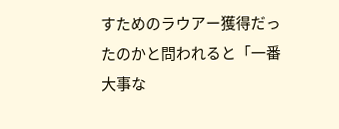すためのラウアー獲得だったのかと問われると「一番大事な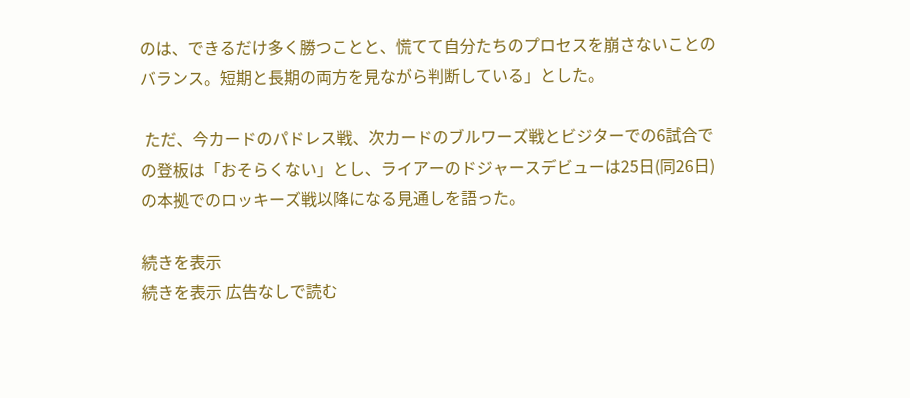のは、できるだけ多く勝つことと、慌てて自分たちのプロセスを崩さないことのバランス。短期と長期の両方を見ながら判断している」とした。

 ただ、今カードのパドレス戦、次カードのブルワーズ戦とビジターでの6試合での登板は「おそらくない」とし、ライアーのドジャースデビューは25日(同26日)の本拠でのロッキーズ戦以降になる見通しを語った。

続きを表示
続きを表示 広告なしで読む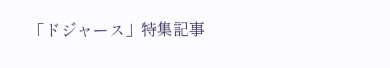「ドジャース」特集記事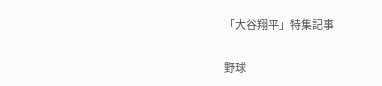「大谷翔平」特集記事

野球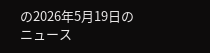の2026年5月19日のニュース